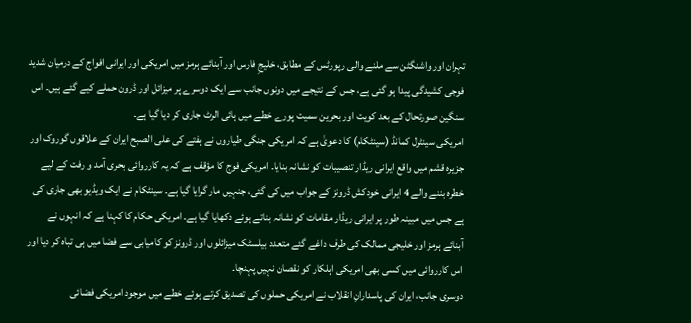تہران اور واشنگٹن سے ملنے والی رپورٹس کے مطابق، خلیجِ فارس اور آبنائے ہرمز میں امریکی اور ایرانی افواج کے درمیان شدید فوجی کشیدگی پیدا ہو گئی ہے، جس کے نتیجے میں دونوں جانب سے ایک دوسرے پر میزائل اور ڈرون حملے کیے گئے ہیں۔ اس سنگین صورتحال کے بعد کویت اور بحرین سمیت پورے خطے میں ہائی الرٹ جاری کر دیا گیا ہے۔
امریکی سینٹرل کمانڈ (سینٹکام) کا دعویٰ ہے کہ امریکی جنگی طیاروں نے ہفتے کی علی الصبح ایران کے علاقوں گوروک اور جزیرہ قشم میں واقع ایرانی ریڈار تنصیبات کو نشانہ بنایا۔ امریکی فوج کا مؤقف ہے کہ یہ کارروائی بحری آمد و رفت کے لیے خطرہ بننے والے 4 ایرانی خودکش ڈرونز کے جواب میں کی گئی، جنہیں مار گرایا گیا ہے۔ سینٹکام نے ایک ویڈیو بھی جاری کی ہے جس میں مبینہ طور پر ایرانی ریڈار مقامات کو نشانہ بناتے ہوئے دکھایا گیا ہے۔ امریکی حکام کا کہنا ہے کہ انہوں نے آبنائے ہرمز اور خلیجی ممالک کی طرف داغے گئے متعدد بیلسٹک میزائلوں اور ڈرونز کو کامیابی سے فضا میں ہی تباہ کر دیا اور اس کارروائی میں کسی بھی امریکی اہلکار کو نقصان نہیں پہنچا۔
دوسری جانب، ایران کی پاسدارانِ انقلاب نے امریکی حملوں کی تصدیق کرتے ہوئے خطے میں موجود امریکی فضائی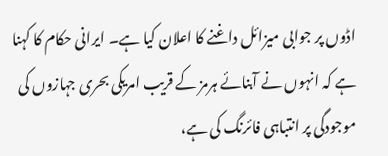اڈوں پر جوابی میزائل داغنے کا اعلان کیا ہے۔ ایرانی حکام کا کہنا ہے کہ انہوں نے آبنائے ہرمز کے قریب امریکی بحری جہازوں کی موجودگی پر انتباہی فائرنگ کی ہے،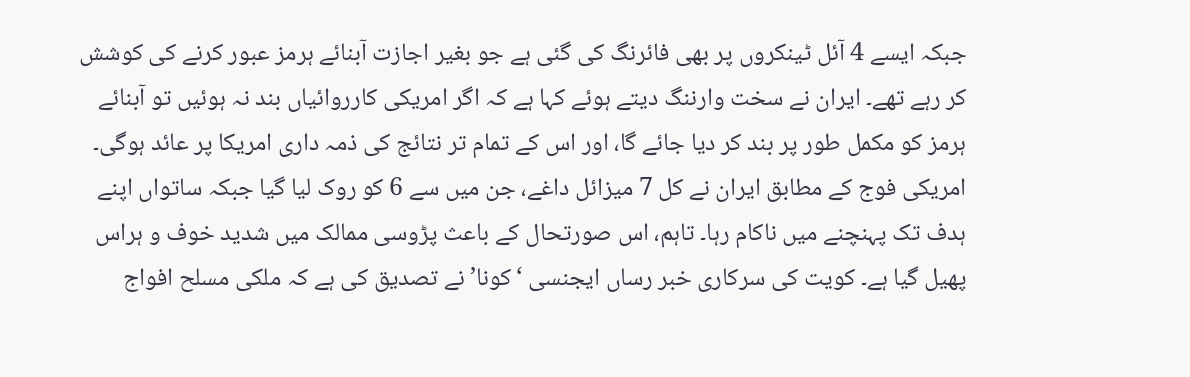جبکہ ایسے 4 آئل ٹینکروں پر بھی فائرنگ کی گئی ہے جو بغیر اجازت آبنائے ہرمز عبور کرنے کی کوشش کر رہے تھے۔ ایران نے سخت وارننگ دیتے ہوئے کہا ہے کہ اگر امریکی کارروائیاں بند نہ ہوئیں تو آبنائے ہرمز کو مکمل طور پر بند کر دیا جائے گا، اور اس کے تمام تر نتائج کی ذمہ داری امریکا پر عائد ہوگی۔
امریکی فوج کے مطابق ایران نے کل 7 میزائل داغے، جن میں سے 6 کو روک لیا گیا جبکہ ساتواں اپنے ہدف تک پہنچنے میں ناکام رہا۔ تاہم، اس صورتحال کے باعث پڑوسی ممالک میں شدید خوف و ہراس پھیل گیا ہے۔ کویت کی سرکاری خبر رساں ایجنسی ‘کونا’ نے تصدیق کی ہے کہ ملکی مسلح افواج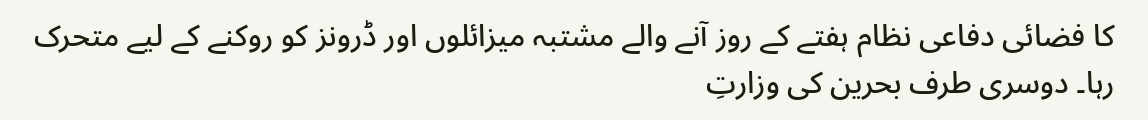کا فضائی دفاعی نظام ہفتے کے روز آنے والے مشتبہ میزائلوں اور ڈرونز کو روکنے کے لیے متحرک رہا۔ دوسری طرف بحرین کی وزارتِ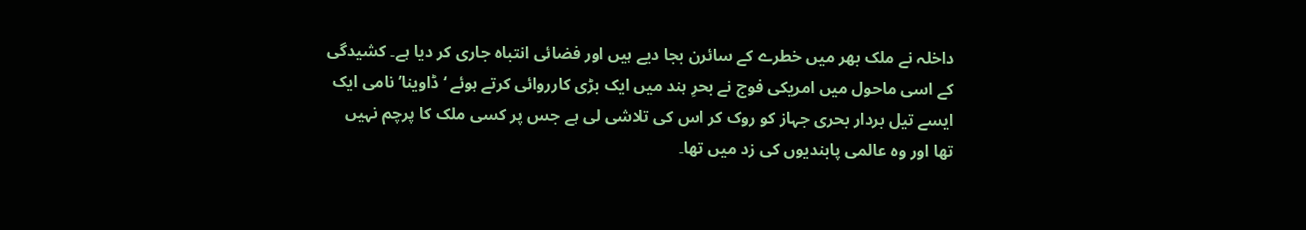داخلہ نے ملک بھر میں خطرے کے سائرن بجا دیے ہیں اور فضائی انتباہ جاری کر دیا ہے۔ کشیدگی کے اسی ماحول میں امریکی فوج نے بحرِ ہند میں ایک بڑی کارروائی کرتے ہوئے ‘ڈاوینا’ نامی ایک ایسے تیل بردار بحری جہاز کو روک کر اس کی تلاشی لی ہے جس پر کسی ملک کا پرچم نہیں تھا اور وہ عالمی پابندیوں کی زد میں تھا۔